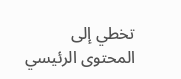تخطي إلى المحتوى الرئيسي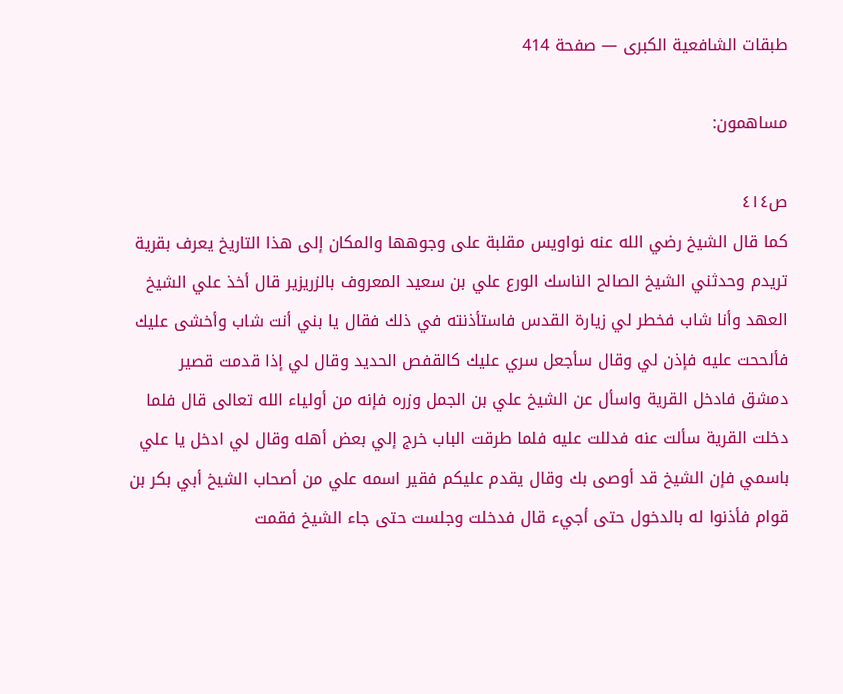طبقات الشافعية الكبرى — صفحة 414

مساهمون:

ص٤١٤
كما قال الشيخ رضي الله عنه نواويس مقلبة على وجوهها والمكان إلى هذا التاريخ يعرف بقرية تريدم وحدثني الشيخ الصالح الناسك الورع علي بن سعيد المعروف بالزريزير قال أخذ علي الشيخ العهد وأنا شاب فخطر لي زيارة القدس فاستأذنته في ذلك فقال يا بني أنت شاب وأخشى عليك فألححت عليه فإذن لي وقال سأجعل سري عليك كالقفص الحديد وقال لي إذا قدمت قصير دمشق فادخل القرية واسأل عن الشيخ علي بن الجمل وزره فإنه من أولياء الله تعالى قال فلما دخلت القرية سألت عنه فدللت عليه فلما طرقت الباب خرج إلي بعض أهله وقال لي ادخل يا علي باسمي فإن الشيخ قد أوصى بك وقال يقدم عليكم فقير اسمه علي من أصحاب الشيخ أبي بكر بن قوام فأذنوا له بالدخول حتى أجيء قال فدخلت وجلست حتى جاء الشيخ فقمت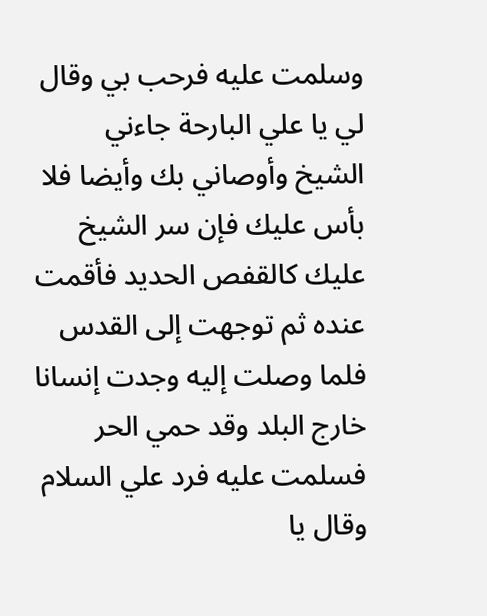وسلمت عليه فرحب بي وقال لي يا علي البارحة جاءني الشيخ وأوصاني بك وأيضا فلا بأس عليك فإن سر الشيخ عليك كالقفص الحديد فأقمت عنده ثم توجهت إلى القدس فلما وصلت إليه وجدت إنسانا خارج البلد وقد حمي الحر فسلمت عليه فرد علي السلام وقال يا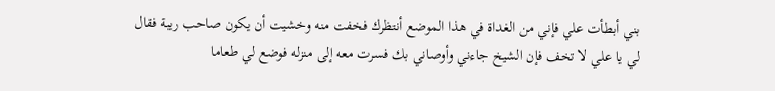بني أبطأت علي فإني من الغداة في هذا الموضع أنتظرك فخفت منه وخشيت أن يكون صاحب ريبة فقال لي يا علي لا تخف فإن الشيخ جاءني وأوصاني بك فسرت معه إلى منزله فوضع لي طعاما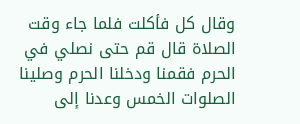وقال كل فأكلت فلما جاء وقت الصلاة قال قم حتى نصلي في الحرم فقمنا ودخلنا الحرم وصلينا الصلوات الخمس وعدنا إلى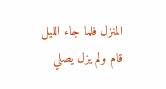المنزل فلما جاء الليل قام ولم يزل يصلي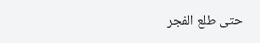حتى طلع الفجر